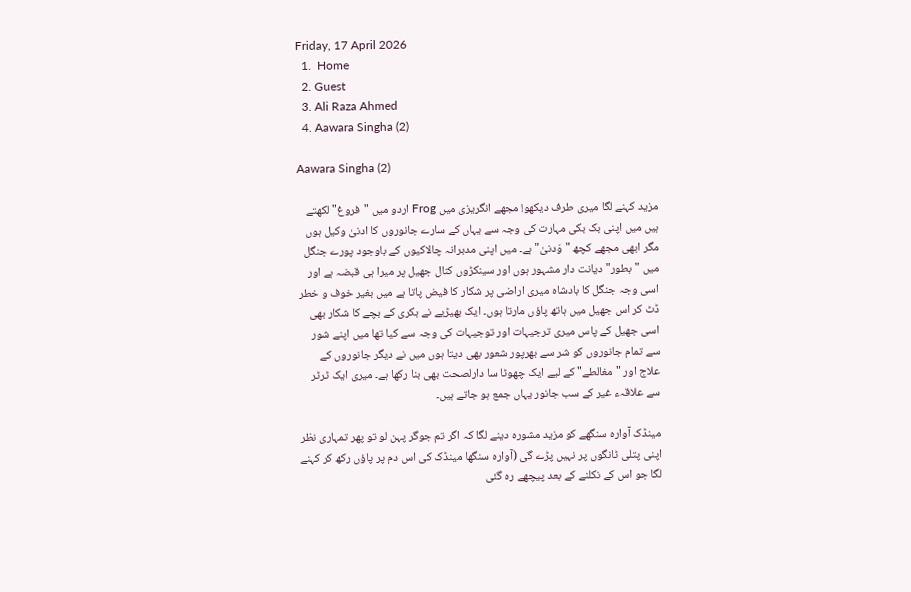Friday, 17 April 2026
  1.  Home
  2. Guest
  3. Ali Raza Ahmed
  4. Aawara Singha (2)

Aawara Singha (2)

مزید کہنے لگا میری طرف دیکھو! مجھے انگریزی میں Frog اردو میں "فروغ" لکھتے ہیں میں اپنی بک بکی مہارت کی وجہ سے یہاں کے سارے جانوروں کا ادنیٰ وکیل ہوں مگر ابھی مجھے کچھ "وَدنیٰ" ہے۔ میں اپنی مدبرانہ چالاکیوں کے باوجود پورے جنگل میں "بطور" دیانت دار مشہور ہوں اور سینکڑوں کنال جھیل پر میرا ہی قبضہ ہے اور اسی وجہ جنگل کا بادشاہ میری اراضی پر شکار کا فیض پاتا ہے میں بغیر خوف و خطر ڈٹ کر اس جھیل میں ہاتھ پاؤں مارتا ہوں۔ ایک بھیڑیے نے بکری کے بچے کا شکار بھی اسی جھیل کے پاس میری ترجیہات اور توجیہات کی وجہ سے کیا تھا میں اپنے شور سے تمام جانوروں کو شر سے بھرپور شعور بھی دیتا ہوں میں نے دیگر جانوروں کے علاج اور "مغالطے" کے لیے ایک چھوٹا سا دارلصحت بھی بنا رکھا ہے۔ میری ایک ٹرٹر سے علاقہء غیر کے سب جانور یہاں جمع ہو جاتے ہیں۔

مینڈک آوارہ سنگھے کو مزید مشورہ دینے لگا کہ اگر تم جوگر پہن لو تو پھر تمہاری نظر اپنی پتلی ٹانگوں پر نہیں پڑے گی (آوارہ سنگھا مینڈک کی اس دم پر پاؤں رکھ کر کہنے لگا جو اس کے نکلنے کے بعد پیچھے رہ گئی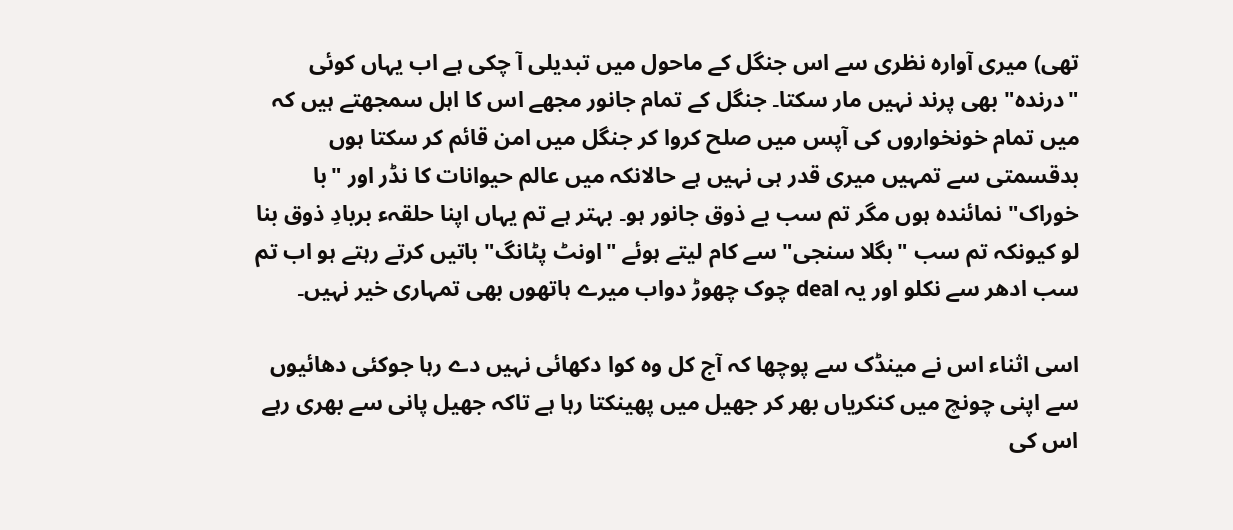تھی) میری آوارہ نظری سے اس جنگل کے ماحول میں تبدیلی آ چکی ہے اب یہاں کوئی "درندہ" بھی پرند نہیں مار سکتا۔ جنگل کے تمام جانور مجھے اس کا اہل سمجھتے ہیں کہ میں تمام خونخواروں کی آپس میں صلح کروا کر جنگل میں امن قائم کر سکتا ہوں بدقسمتی سے تمہیں میری قدر ہی نہیں ہے حالانکہ میں عالم حیوانات کا نڈر اور "با خوراک" نمائندہ ہوں مگر تم سب بے ذوق جانور ہو۔ بہتر ہے تم یہاں اپنا حلقہء بربادِ ذوق بنا لو کیونکہ تم سب "بگلا سنجی" سے کام لیتے ہوئے "اونٹ پٹانگ" باتیں کرتے رہتے ہو اب تم سب ادھر سے نکلو اور یہ deal چوک چھوڑ دواب میرے ہاتھوں بھی تمہاری خیر نہیں۔

اسی اثناء اس نے مینڈک سے پوچھا کہ آج کل وہ کوا دکھائی نہیں دے رہا جوکئی دھائیوں سے اپنی چونچ میں کنکریاں بھر کر جھیل میں پھینکتا رہا ہے تاکہ جھیل پانی سے بھری رہے اس کی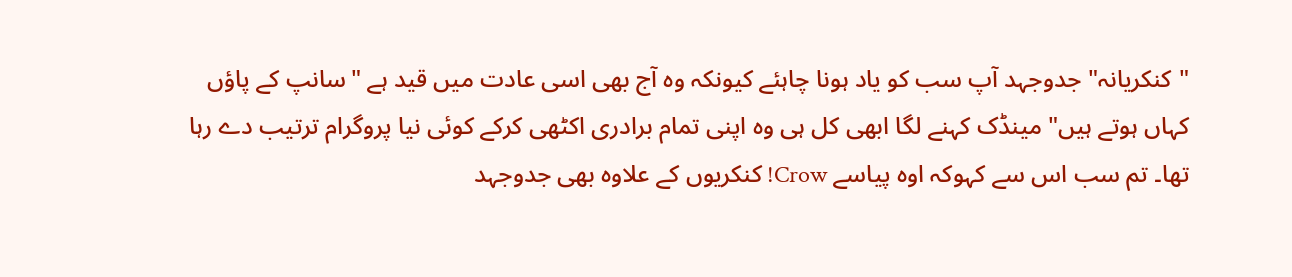"کنکریانہ" جدوجہد آپ سب کو یاد ہونا چاہئے کیونکہ وہ آج بھی اسی عادت میں قید ہے "سانپ کے پاؤں کہاں ہوتے ہیں" مینڈک کہنے لگا ابھی کل ہی وہ اپنی تمام برادری اکٹھی کرکے کوئی نیا پروگرام ترتیب دے رہا تھا۔ تم سب اس سے کہوکہ اوہ پیاسے Crow! کنکریوں کے علاوہ بھی جدوجہد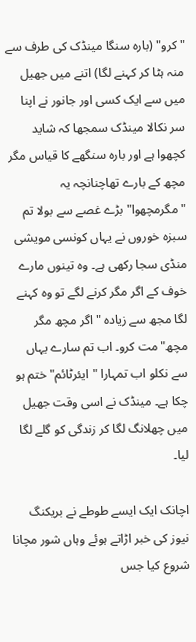"کرو" (بارہ سنگا مینڈک کی طرف سے منہ ہٹا کر کہنے لگا) اتنے میں جھیل میں سے ایک کسی اور جانور نے اپنا سر نکالا مینڈک سمجھا کہ شاید کچھوا ہے اور بارہ سنگھے کا قیاس مگر مچھ کے بارے تھاچنانچہ یہ "مگرمچھوا" بڑے غصے سے بولا تم سبزہ خوروں نے یہاں کونسی مویشی منڈی سجا رکھی ہے۔ وہ تینوں مارے خوف کے اگر مگر کرنے لگے تو وہ کہنے لگا مجھ سے زیادہ "اگر مچھ مگر مچھ" مت کرو۔ اب تم سارے یہاں سے نکلو اب تمہارا "ایئرٹائم" ختم ہو چکا ہے۔ مینڈک نے اسی وقت جھیل میں چھلانگ لگا کر زندگی کو گلے لگا لیا۔

اچانک ایک ایسے طوطے نے بریکنگ نیوز کی خبر اڑاتے ہوئے وہاں شور مچانا شروع کیا جس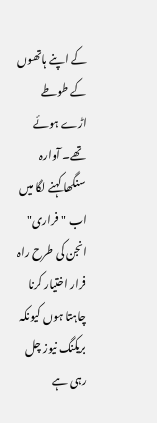کے اپنے ہاتھوں کے طوطے اڑے ہوئے تھے۔ آوارہ سنگھا کہنے لگا میں اب "فراری" انجن کی طرح راہ فرار اختیار کرنا چاہتا ہوں کیونکہ بریکنگ نیوز چل رہی ہے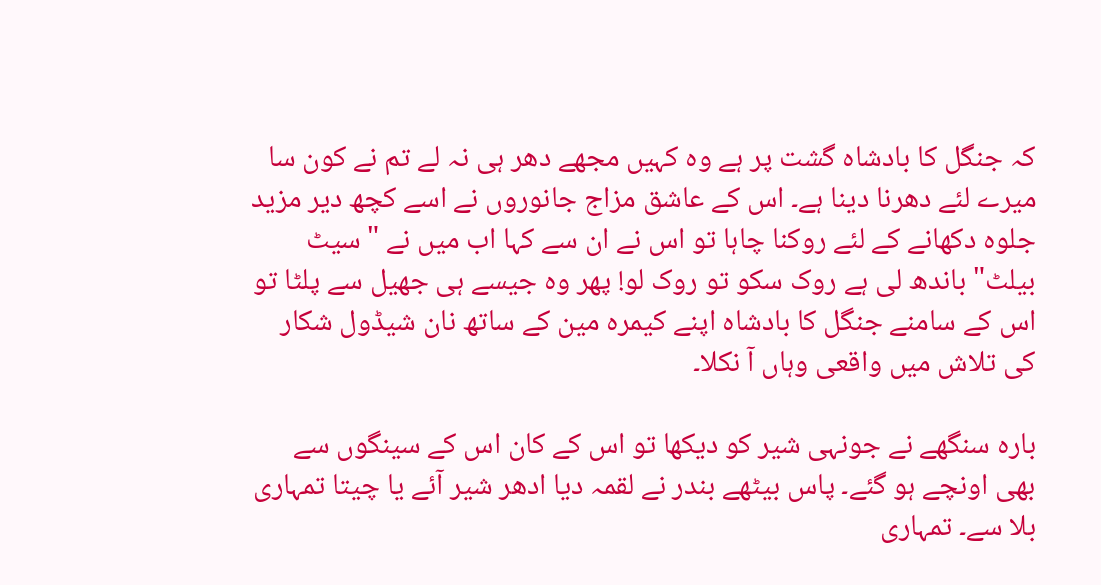کہ جنگل کا بادشاہ گشت پر ہے وہ کہیں مجھے دھر ہی نہ لے تم نے کون سا میرے لئے دھرنا دینا ہے۔ اس کے عاشق مزاج جانوروں نے اسے کچھ دیر مزید جلوہ دکھانے کے لئے روکنا چاہا تو اس نے ان سے کہا اب میں نے "سیٹ بیلٹ" باندھ لی ہے روک سکو تو روک لو! پھر وہ جیسے ہی جھیل سے پلٹا تو اس کے سامنے جنگل کا بادشاہ اپنے کیمرہ مین کے ساتھ نان شیڈول شکار کی تلاش میں واقعی وہاں آ نکلا۔

بارہ سنگھے نے جونہی شیر کو دیکھا تو اس کے کان اس کے سینگوں سے بھی اونچے ہو گئے۔ پاس بیٹھے بندر نے لقمہ دیا ادھر شیر آئے یا چیتا تمہاری بلا سے۔ تمہاری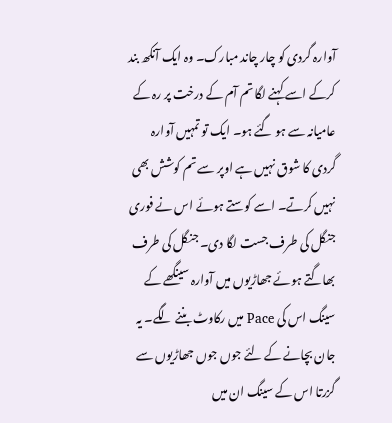آوارہ گردی کو چار چاند مبارک۔ وہ ایک آنکھ بند کرکے اسے کہنے لگا تم آم کے درخت پر رہ کے عامیانہ سے ہو گئے ہو۔ ایک تو تمہیں آوارہ گردی کا شوق نہیں ہے اوپر سے تم کوشش بھی نہیں کرتے۔ اسے کوستے ہوئے اس نے فوری جنگل کی طرف جست لگا دی۔ جنگل کی طرف بھاگتے ہوئے جھاڑیوں میں آوارہ سینگھے کے سینگ اس کی Pace میں رکاوٹ بننے لگے۔ یہ جان بچانے کے لئے جوں جوں جھاڑیوں سے گزرتا اس کے سینگ ان میں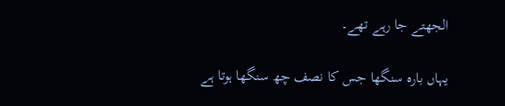الجھتے جا رہے تھے۔

یہاں بارہ سنگھا جس کا نصف چھ سنگھا ہوتا ہے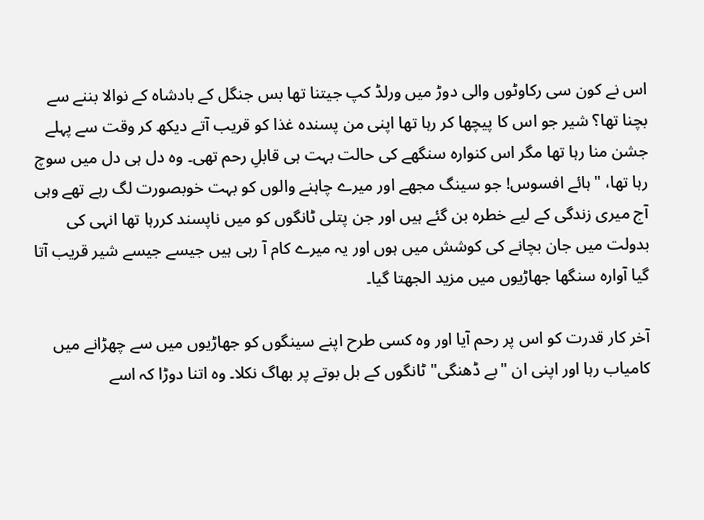اس نے کون سی رکاوٹوں والی دوڑ میں ورلڈ کپ جیتنا تھا بس جنگل کے بادشاہ کے نوالا بننے سے بچنا تھا؟ شیر جو اس کا پیچھا کر رہا تھا اپنی من پسندہ غذا کو قریب آتے دیکھ کر وقت سے پہلے جشن منا رہا تھا مگر اس کنوارہ سنگھے کی حالت بہت ہی قابلِ رحم تھی۔ وہ دل ہی دل میں سوچ رہا تھا، "ہائے افسوس! جو سینگ مجھے اور میرے چاہنے والوں کو بہت خوبصورت لگ رہے تھے وہی آج میری زندگی کے لیے خطرہ بن گئے ہیں اور جن پتلی ٹانگوں کو میں ناپسند کررہا تھا انہی کی بدولت میں جان بچانے کی کوشش میں ہوں اور یہ میرے کام آ رہی ہیں جیسے جیسے شیر قریب آتا گیا آوارہ سنگھا جھاڑیوں میں مزید الجھتا گیا۔

آخر کار قدرت کو اس پر رحم آیا اور وہ کسی طرح اپنے سینگوں کو جھاڑیوں میں سے چھڑانے میں کامیاب رہا اور اپنی ان "بے ڈھنگی" ٹانگوں کے بل بوتے پر بھاگ نکلا۔ وہ اتنا دوڑا کہ اسے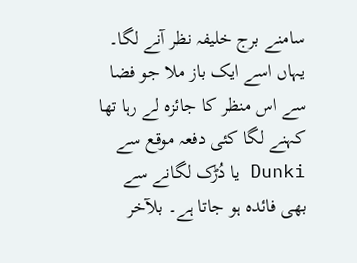سامنے برج خلیفہ نظر آنے لگا۔ یہاں اسے ایک باز ملا جو فضا سے اس منظر کا جائزہ لے رہا تھا کہنے لگا کئی دفعہ موقع سے Dunki یا دُڑک لگانے سے بھی فائدہ ہو جاتا ہے۔ بلآخر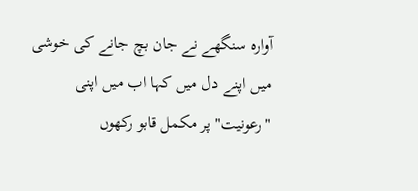آوارہ سنگھے نے جان بچ جانے کی خوشی میں اپنے دل میں کہا اب میں اپنی "رعونیت" پر مکمل قابو رکھوں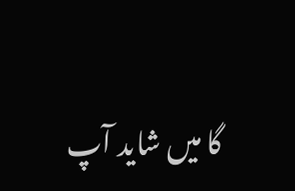گا میں شاید آپ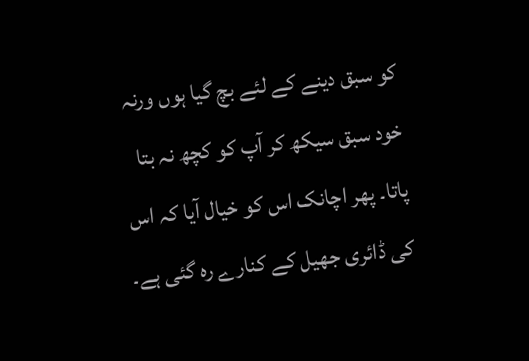کو سبق دینے کے لئے بچ گیا ہوں ورنہ خود سبق سیکھ کر آپ کو کچھ نہ بتا پاتا۔ پھر اچانک اس کو خیال آیا کہ اس کی ڈائری جھیل کے کنارے رہ گئی ہے۔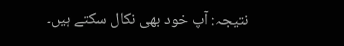نتیجہ: آپ خود بھی نکال سکتے ہیں۔